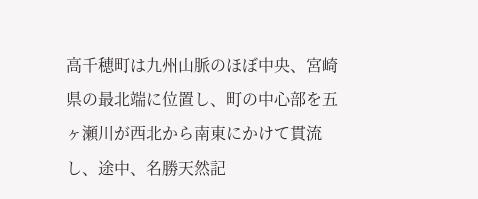高千穂町は九州山脈のほぼ中央、宮崎県の最北端に位置し、町の中心部を五ヶ瀬川が西北から南東にかけて貫流し、途中、名勝天然記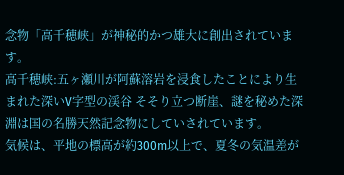念物「高千穂峡」が神秘的かつ雄大に創出されています。
高千穂峡:五ヶ瀬川が阿蘇溶岩を浸食したことにより生まれた深いV字型の渓谷 そそり立つ断崖、謎を秘めた深淵は国の名勝天然記念物にしていされています。
気候は、平地の標高が約300m以上で、夏冬の気温差が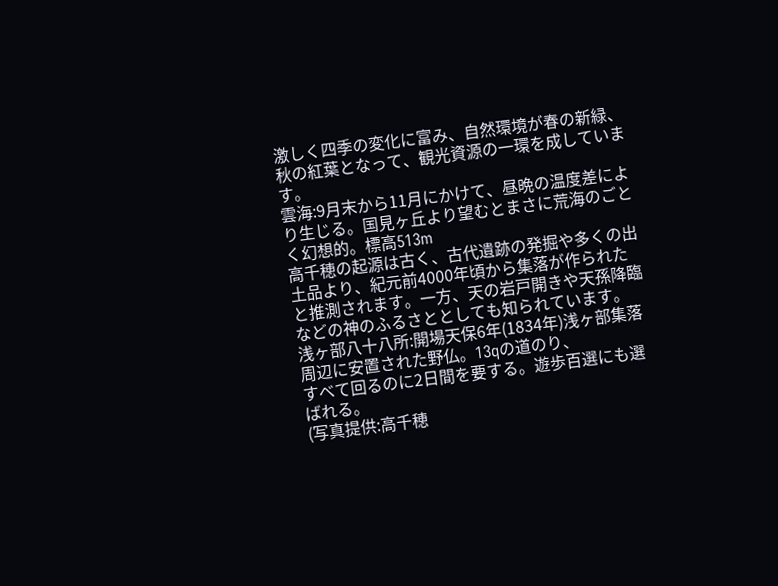激しく四季の変化に富み、自然環境が春の新緑、秋の紅葉となって、観光資源の一環を成しています。
雲海:9月末から11月にかけて、昼晩の温度差により生じる。国見ヶ丘より望むとまさに荒海のごとく幻想的。標高513m
高千穂の起源は古く、古代遺跡の発掘や多くの出土品より、紀元前4000年頃から集落が作られたと推測されます。一方、天の岩戸開きや天孫降臨などの神のふるさととしても知られています。
浅ヶ部八十八所:開場天保6年(1834年)浅ヶ部集落周辺に安置された野仏。13qの道のり、
すべて回るのに2日間を要する。遊歩百選にも選ばれる。
(写真提供:高千穂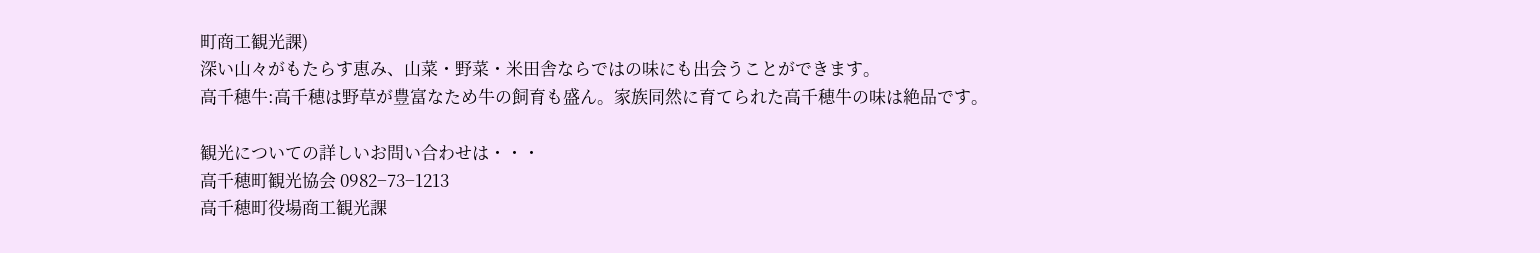町商工観光課)
深い山々がもたらす恵み、山菜・野菜・米田舎ならではの味にも出会うことができます。
高千穂牛:高千穂は野草が豊富なため牛の飼育も盛ん。家族同然に育てられた高千穂牛の味は絶品です。

観光についての詳しいお問い合わせは・・・
高千穂町観光協会 0982−73−1213
高千穂町役場商工観光課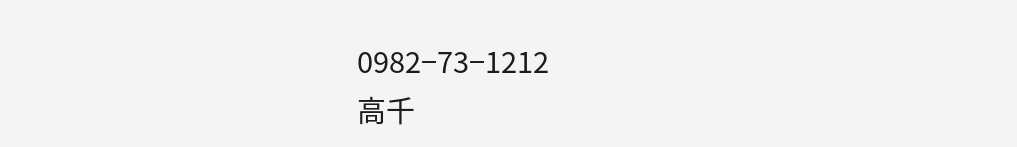0982−73−1212
高千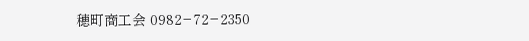穂町商工会 0982−72−2350